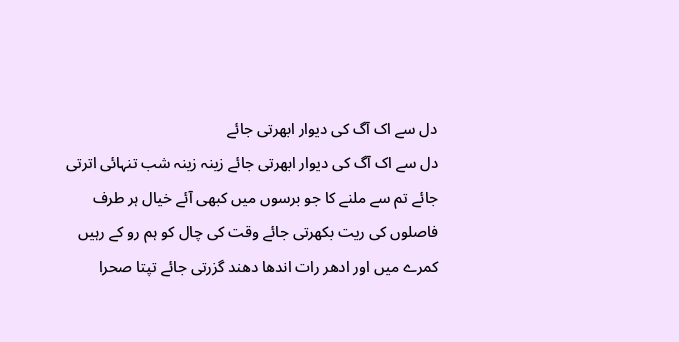دل سے اک آگ کی دیوار ابھرتی جائے
دل سے اک آگ کی دیوار ابھرتی جائے زینہ زینہ شب تنہائی اترتی جائے تم سے ملنے کا جو برسوں میں کبھی آئے خیال ہر طرف فاصلوں کی ریت بکھرتی جائے وقت کی چال کو ہم رو کے رہیں کمرے میں اور ادھر رات اندھا دھند گزرتی جائے تپتا صحرا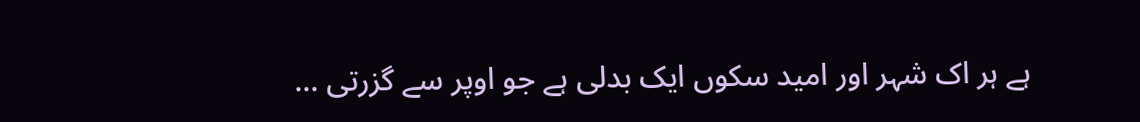ہے ہر اک شہر اور امید سکوں ایک بدلی ہے جو اوپر سے گزرتی ...